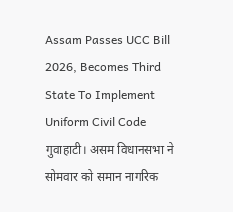Assam Passes UCC Bill 2026, Becomes Third State To Implement Uniform Civil Code
गुवाहाटी। असम विधानसभा ने सोमवार को समान नागरिक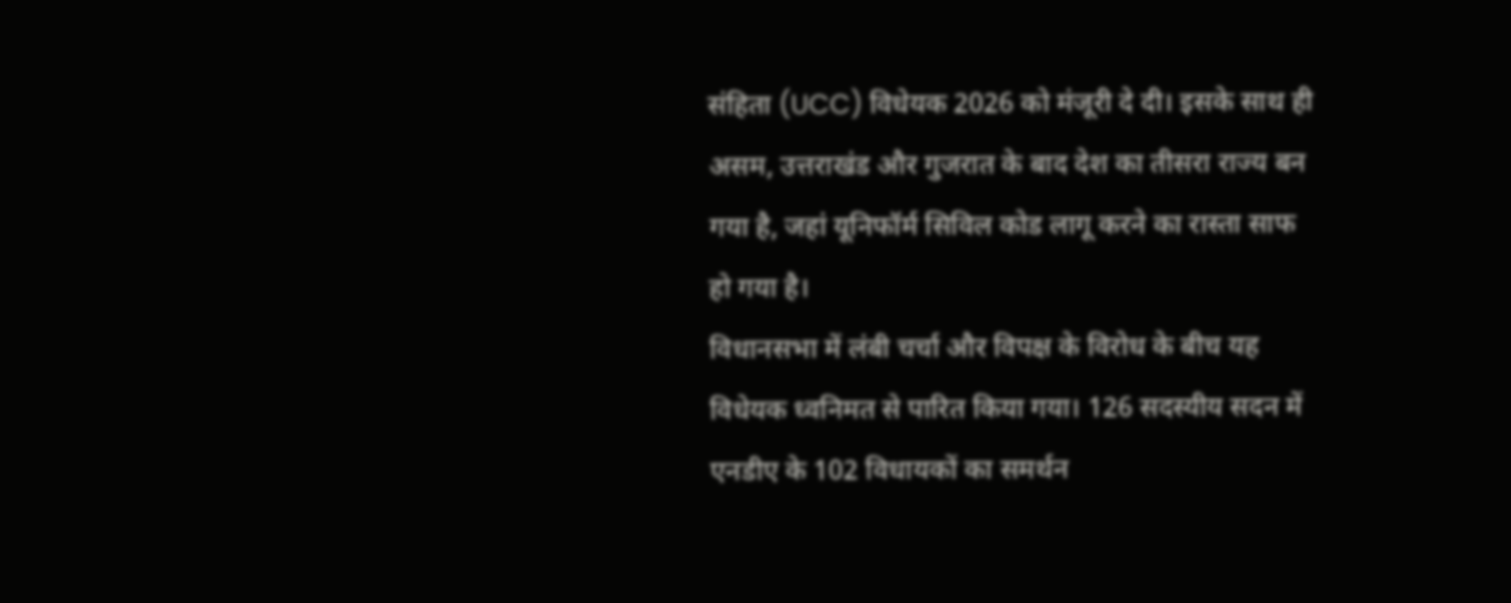संहिता (UCC) विधेयक 2026 को मंजूरी दे दी। इसके साथ ही असम, उत्तराखंड और गुजरात के बाद देश का तीसरा राज्य बन गया है, जहां यूनिफॉर्म सिविल कोड लागू करने का रास्ता साफ हो गया है।
विधानसभा में लंबी चर्चा और विपक्ष के विरोध के बीच यह विधेयक ध्वनिमत से पारित किया गया। 126 सदस्यीय सदन में एनडीए के 102 विधायकों का समर्थन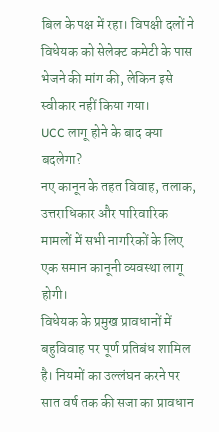बिल के पक्ष में रहा। विपक्षी दलों ने विधेयक को सेलेक्ट कमेटी के पास भेजने की मांग की, लेकिन इसे स्वीकार नहीं किया गया।
UCC लागू होने के बाद क्या बदलेगा?
नए कानून के तहत विवाह, तलाक, उत्तराधिकार और पारिवारिक मामलों में सभी नागरिकों के लिए एक समान कानूनी व्यवस्था लागू होगी।
विधेयक के प्रमुख प्रावधानों में बहुविवाह पर पूर्ण प्रतिबंध शामिल है। नियमों का उल्लंघन करने पर सात वर्ष तक की सजा का प्रावधान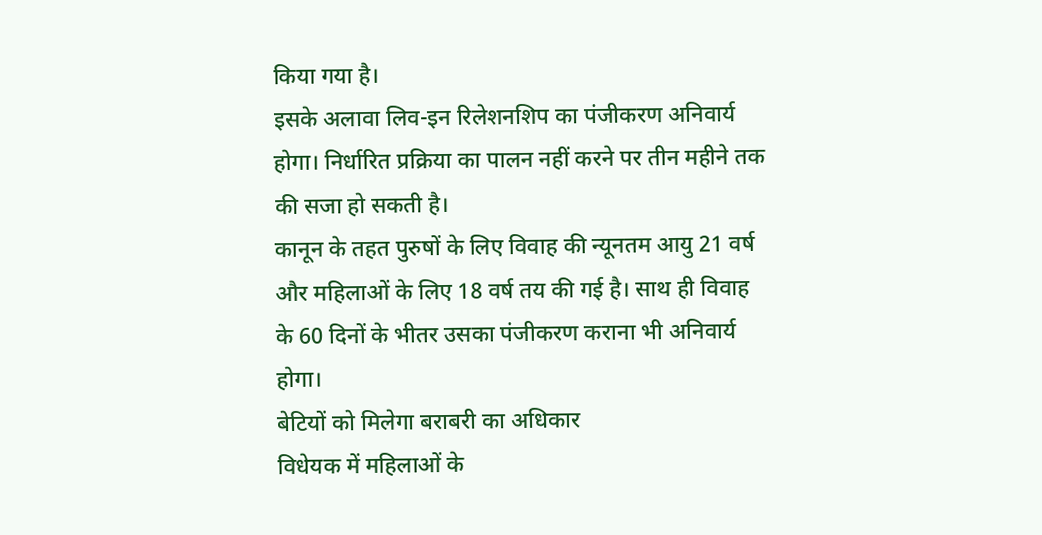किया गया है।
इसके अलावा लिव-इन रिलेशनशिप का पंजीकरण अनिवार्य होगा। निर्धारित प्रक्रिया का पालन नहीं करने पर तीन महीने तक की सजा हो सकती है।
कानून के तहत पुरुषों के लिए विवाह की न्यूनतम आयु 21 वर्ष और महिलाओं के लिए 18 वर्ष तय की गई है। साथ ही विवाह के 60 दिनों के भीतर उसका पंजीकरण कराना भी अनिवार्य होगा।
बेटियों को मिलेगा बराबरी का अधिकार
विधेयक में महिलाओं के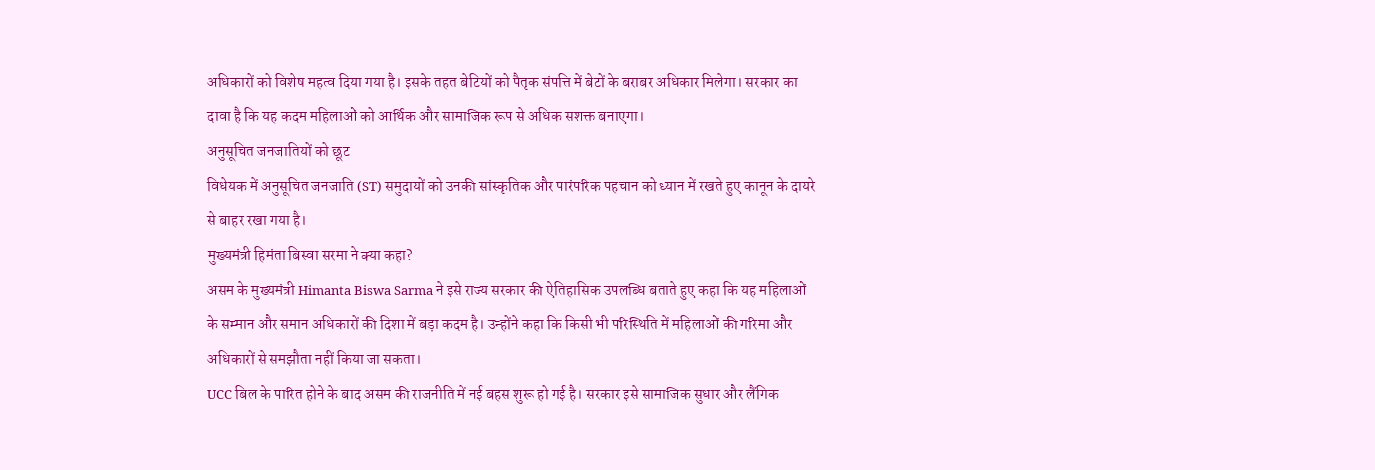अधिकारों को विशेष महत्व दिया गया है। इसके तहत बेटियों को पैतृक संपत्ति में बेटों के बराबर अधिकार मिलेगा। सरकार का दावा है कि यह कदम महिलाओं को आर्थिक और सामाजिक रूप से अधिक सशक्त बनाएगा।
अनुसूचित जनजातियों को छूट
विधेयक में अनुसूचित जनजाति (ST) समुदायों को उनकी सांस्कृतिक और पारंपरिक पहचान को ध्यान में रखते हुए कानून के दायरे से बाहर रखा गया है।
मुख्यमंत्री हिमंता बिस्वा सरमा ने क्या कहा?
असम के मुख्यमंत्री Himanta Biswa Sarma ने इसे राज्य सरकार की ऐतिहासिक उपलब्धि बताते हुए कहा कि यह महिलाओं के सम्मान और समान अधिकारों की दिशा में बड़ा कदम है। उन्होंने कहा कि किसी भी परिस्थिति में महिलाओं की गरिमा और अधिकारों से समझौता नहीं किया जा सकता।
UCC बिल के पारित होने के बाद असम की राजनीति में नई बहस शुरू हो गई है। सरकार इसे सामाजिक सुधार और लैंगिक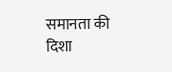समानता की दिशा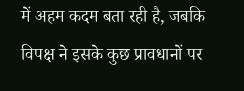में अहम कदम बता रही है, जबकि विपक्ष ने इसके कुछ प्रावधानों पर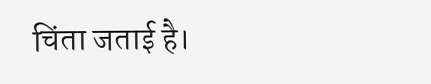चिंता जताई है।